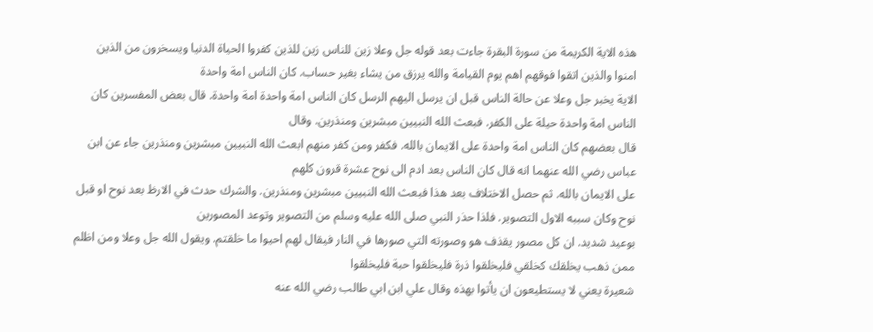هذه الاية الكريمة من سورة البقرة جاءت بعد قوله جل وعلا زين للناس زين للذين كفروا الحياة الدنيا ويسخرون من الذين امنوا والذين اتقوا فوقهم اهم يوم القيامة والله يرزق من يشاء بغير حساب. كان الناس امة واحدة
الاية يخبر جل وعلا عن حالة الناس قبل ان يرسل اليهم الرسل كان الناس امة واحدة امة واحدة. قال بعض المفسرين كان الناس امة واحدة حيلة على الكفر. فبعث الله النبيين مبشرين ومنذرين. وقال
قال بعضهم كان الناس امة واحدة على الايمان بالله. فكفر ومن كفر منهم ابعث الله النبيين مبشرين ومنذرين جاء عن ابن عباس رضي الله عنهما انه قال كان الناس بعد ادم الى نوح عشرة قرون كلهم
على الايمان بالله. ثم حصل الاختلاف بعد هذا فبعث الله النبيين مبشرين ومنذرين. والشرك حدث في الارظ بعد نوح او قبل نوح وكان سببه الاول التصوير. فلذا حذر النبي صلى الله عليه وسلم من التصوير وتوعد المصورين
بوعيد شديد. ان كل مصور يقذف هو وصورته التي صورها في النار فيقال لهم احيوا ما خلقتم. ويقول الله جل وعلا ومن اظلم ممن ذهب يخلقك كخلقي فليخلقوا ذرة فليخلقوا حبة فليخلقوا
شعيرة يعني لا يستطيعون ان يأتوا بهذه وقال علي ابن ابي طالب رضي الله عنه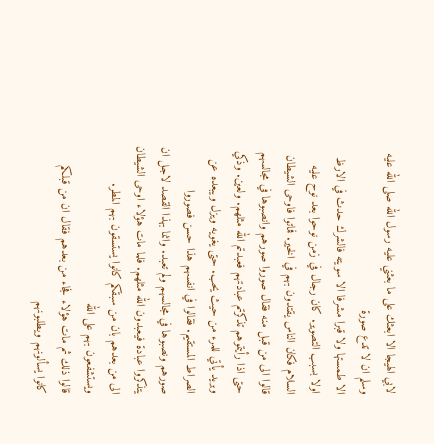لابي الهيجا الا ابعثك على ما بعثني عليه رسول الله صلى الله عليه وسلم ان لا تدع صورة
الا طمستها ولا قبرا مشرفا الا سويته فالشرك حدث في الارظ اولا بسبب التصوير. كان رجال في زمن نوحوا بعد نوح عليه السلام فكان الناس يقتدون بهم في الخير. فماتوا فاوحى الشيطان
قالوا الى من قبل منه فقال صوروا صورهم وانصبوها في مجالسهم حتى اذا رأيتموهم تذكرتم عبادتهم فعبدتم الله مثلهم. ولعين. وذكي وبريد يأتي للمرء من حيث يحب. حتى يغويه ويزل ويبعده عن الصراط المستقيم. فقالوا في انفسهم هذا حسن فصوروا
صورهم ونصبوها في مجالسهم ولم تعبد. وانما بهذا القصد لاجل ان يتذكروا عبادة فيعبدون الله مثلهم. فلما مات هؤلاء اوحى الشيطان الى من بعدهم بان من سبقكم كانوا يستسقون بهم المطر. ويستشفعون بهم على الله
قالوا ذلك ثم مات هؤلاء فجاء من بعدهم فقال ان من قبلكم كانوا يسألونهم ويطلبونهم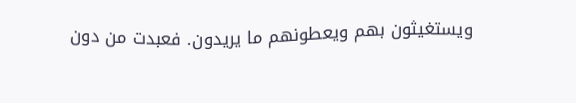ويستغيثون بهم ويعطونهم ما يريدون. فعبدت من دون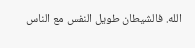الله. فالشيطان طويل النفس مع الناس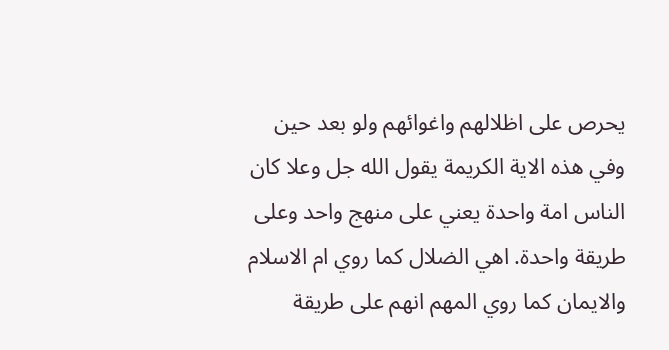يحرص على اظلالهم واغوائهم ولو بعد حين
وفي هذه الاية الكريمة يقول الله جل وعلا كان الناس امة واحدة يعني على منهج واحد وعلى طريقة واحدة. اهي الضلال كما روي ام الاسلام والايمان كما روي المهم انهم على طريقة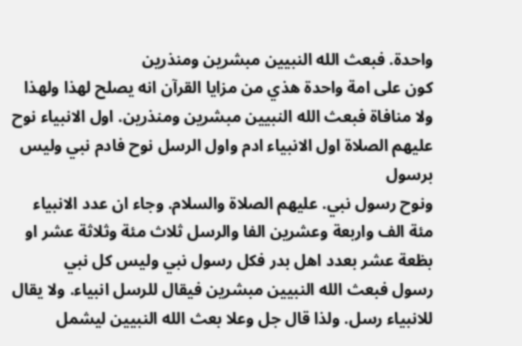واحدة. فبعث الله النبيين مبشرين ومنذرين
كون على امة واحدة هذي من مزايا القرآن انه يصلح لهذا ولهذا ولا منافاة فبعث الله النبيين مبشرين ومنذرين. اول الانبياء نوح عليهم الصلاة اول الانبياء ادم واول الرسل نوح فادم نبي وليس برسول
ونوح رسول نبي. عليهم الصلاة والسلام. وجاء ان عدد الانبياء مئة الف واربعة وعشرين الفا والرسل ثلاث مئة وثلاثة عشر او بظعة عشر بعدد اهل بدر فكل رسول نبي وليس كل نبي
رسول فبعث الله النبيين مبشرين فيقال للرسل انبياء. ولا يقال للانبياء رسل. ولذا قال جل وعلا بعث الله النبيين ليشمل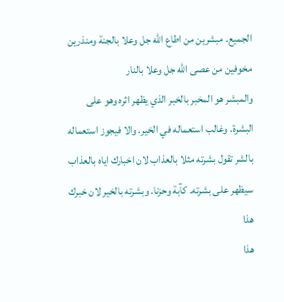الجميع. مبشرين من اطاع الله جل وعلا بالجنة ومنذرين مخوفين من عصى الله جل وعلا بالنار
والمبشر هو المخبر بالخبر الذي يظهر اثره وهو على البشرة. وغالب استعماله في الخير. والا فيجوز استعماله بالشر تقول بشرته مثلا بالعذاب لان اخبارك اياه بالعذاب سيظهر على بشرته. كآبة وحزنا. وبشرته بالخير لان خبرك هذا
هذا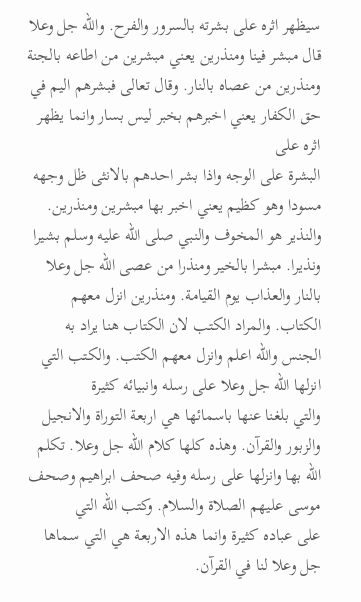سيظهر اثره على بشرته بالسرور والفرح. والله جل وعلا قال مبشر فينا ومنذرين يعني مبشرين من اطاعه بالجنة ومنذرين من عصاه بالنار. وقال تعالى فبشرهم اليم في حق الكفار يعني اخبرهم بخبر ليس بسار وانما يظهر اثره على
البشرة على الوجه واذا بشر احدهم بالانثى ظل وجهه مسودا وهو كظيم يعني اخبر بها مبشرين ومنذرين. والنذير هو المخوف والنبي صلى الله عليه وسلم بشيرا ونذيرا. مبشرا بالخير ومنذرا من عصى الله جل وعلا
بالنار والعذاب يوم القيامة. ومنذرين انزل معهم الكتاب. والمراد الكتب لان الكتاب هنا يراد به الجنس والله اعلم وانزل معهم الكتب. والكتب التي انزلها الله جل وعلا على رسله وانبيائه كثيرة
والتي بلغنا عنها باسمائها هي اربعة التوراة والانجيل والزبور والقرآن. وهذه كلها كلام الله جل وعلا. تكلم الله بها وانزلها على رسله وفيه صحف ابراهيم وصحف موسى عليهم الصلاة والسلام. وكتب الله التي
على عباده كثيرة وانما هذه الاربعة هي التي سماها جل وعلا لنا في القرآن.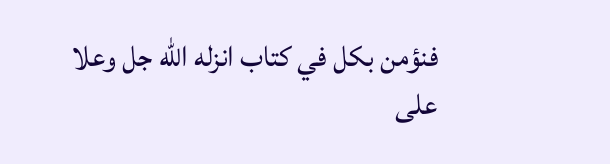فنؤمن بكل في كتاب انزله الله جل وعلا على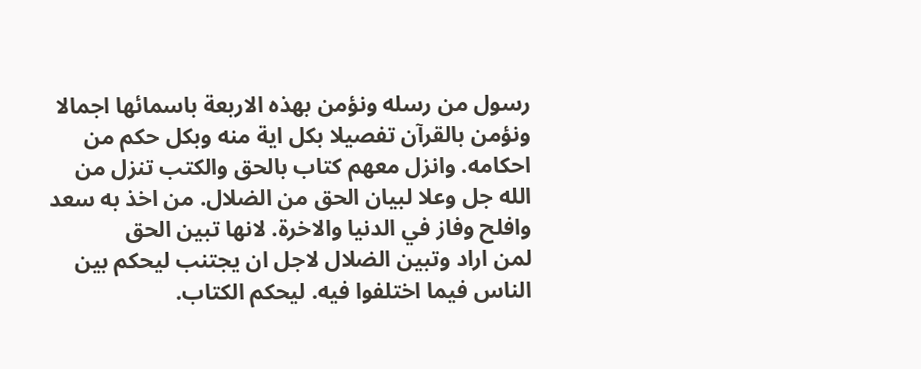رسول من رسله ونؤمن بهذه الاربعة باسمائها اجمالا
ونؤمن بالقرآن تفصيلا بكل اية منه وبكل حكم من احكامه. وانزل معهم كتاب بالحق والكتب تنزل من الله جل وعلا لبيان الحق من الضلال. من اخذ به سعد وافلح وفاز في الدنيا والاخرة. لانها تبين الحق
لمن اراد وتبين الضلال لاجل ان يجتنب ليحكم بين الناس فيما اختلفوا فيه. ليحكم الكتاب.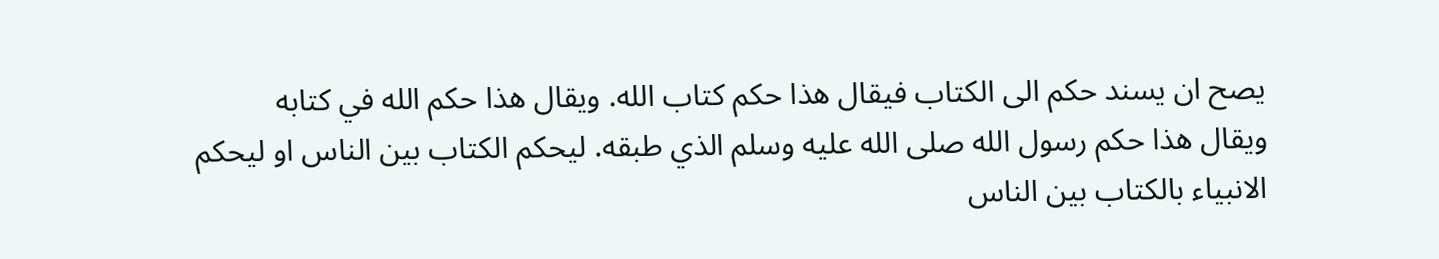يصح ان يسند حكم الى الكتاب فيقال هذا حكم كتاب الله. ويقال هذا حكم الله في كتابه
ويقال هذا حكم رسول الله صلى الله عليه وسلم الذي طبقه. ليحكم الكتاب بين الناس او ليحكم الانبياء بالكتاب بين الناس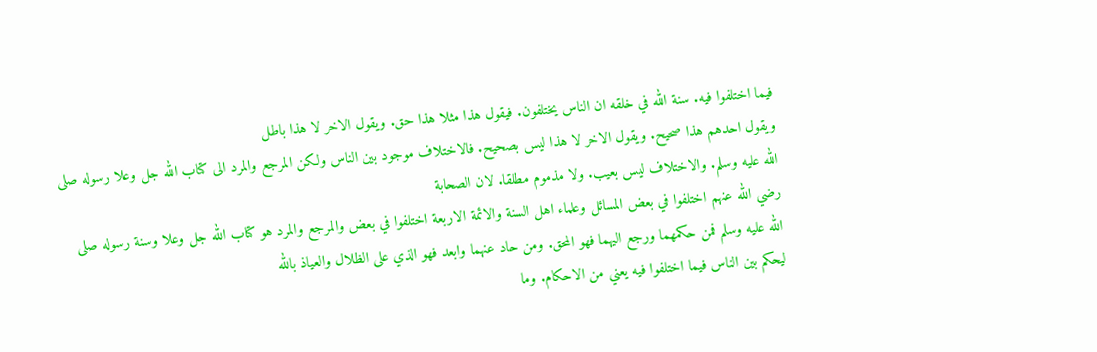فيما اختلفوا فيه. سنة الله في خلقه ان الناس يختلفون. فيقول هذا مثلا هذا حق. ويقول الاخر لا هذا باطل
ويقول احدهم هذا صحيح. ويقول الاخر لا هذا ليس بصحيح. فالاختلاف موجود بين الناس ولكن المرجع والمرد الى كتاب الله جل وعلا رسوله صلى الله عليه وسلم. والاختلاف ليس بعيب. ولا مذموم مطلقا. لان الصحابة
رضي الله عنهم اختلفوا في بعض المسائل وعلماء اهل السنة والائمة الاربعة اختلفوا في بعض والمرجع والمرد هو كتاب الله جل وعلا وسنة رسوله صلى الله عليه وسلم فمن حكمهما ورجع اليهما فهو المحق. ومن حاد عنهما وابعد فهو الذي على الظلال والعياذ بالله
ليحكم بين الناس فيما اختلفوا فيه يعني من الاحكام. وما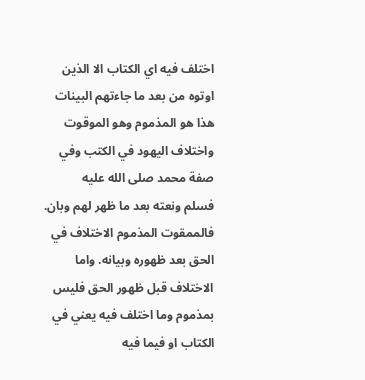اختلف فيه اي الكتاب الا الذين اوتوه من بعد ما جاءتهم البينات هذا هو المذموم وهو الموقوت واختلاف اليهود في الكتب وفي صفة محمد صلى الله عليه
فسلم ونعته بعد ما ظهر لهم وبان. فالممقوت المذموم الاختلاف في الحق بعد ظهوره وبيانه. واما الاختلاف قبل ظهور الحق فليس بمذموم وما اختلف فيه يعني في الكتاب او فيما فيه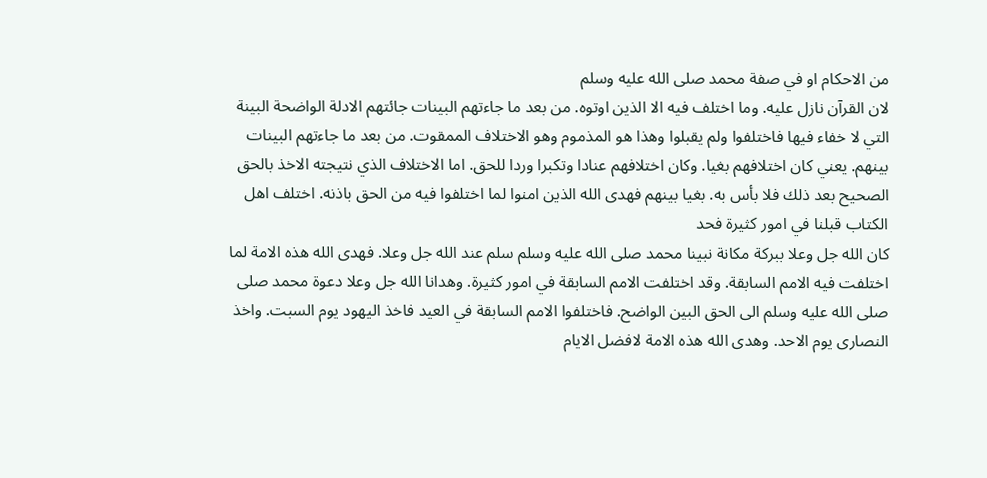من الاحكام او في صفة محمد صلى الله عليه وسلم
لان القرآن نازل عليه. وما اختلف فيه الا الذين اوتوه. من بعد ما جاءتهم البينات جائتهم الادلة الواضحة البينة التي لا خفاء فيها فاختلفوا ولم يقبلوا وهذا هو المذموم وهو الاختلاف الممقوت. من بعد ما جاءتهم البينات
بينهم. يعني كان اختلافهم بغيا. وكان اختلافهم عنادا وتكبرا وردا للحق. اما الاختلاف الذي نتيجته الاخذ بالحق الصحيح بعد ذلك فلا بأس به. بغيا بينهم فهدى الله الذين امنوا لما اختلفوا فيه من الحق باذنه. اختلف اهل الكتاب قبلنا في امور كثيرة فحد
كان الله جل وعلا ببركة مكانة نبينا محمد صلى الله عليه وسلم سلم عند الله جل وعلا. فهدى الله هذه الامة لما اختلفت فيه الامم السابقة. وقد اختلفت الامم السابقة في امور كثيرة. وهدانا الله جل وعلا دعوة محمد صلى
صلى الله عليه وسلم الى الحق البين الواضح. فاختلفوا الامم السابقة في العيد فاخذ اليهود يوم السبت. واخذ النصارى يوم الاحد. وهدى الله هذه الامة لافضل الايام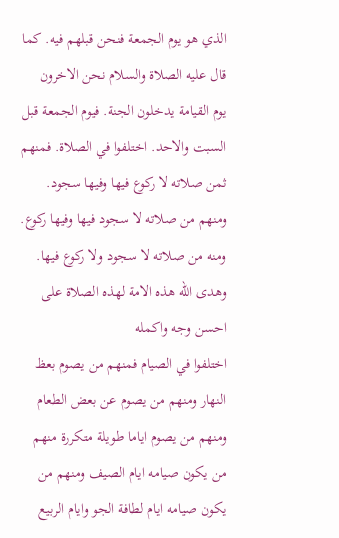الذي هو يوم الجمعة فنحن قبلهم فيه. كما قال عليه الصلاة والسلام نحن الاخرون
يوم القيامة يدخلون الجنة. فيوم الجمعة قبل السبت والاحد. اختلفوا في الصلاة. فمنهم ثمن صلاته لا ركوع فيها وفيها سجود. ومنهم من صلاته لا سجود فيها وفيها ركوع. ومنه من صلاته لا سجود ولا ركوع فيها. وهدى الله هذه الامة لهذه الصلاة على احسن وجه واكمله
اختلفوا في الصيام فمنهم من يصوم بعظ النهار ومنهم من يصوم عن بعض الطعام ومنهم من يصوم اياما طويلة متكررة منهم من يكون صيامه ايام الصيف ومنهم من يكون صيامه ايام لطافة الجو وايام الربيع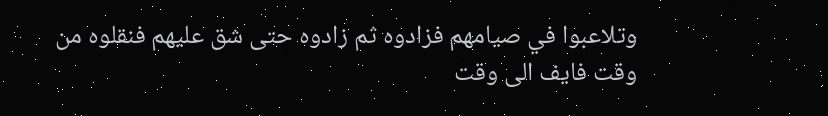وتلاعبوا في صيامهم فزادوه ثم زادوه حتى شق عليهم فنقلوه من وقت فايف الى وقت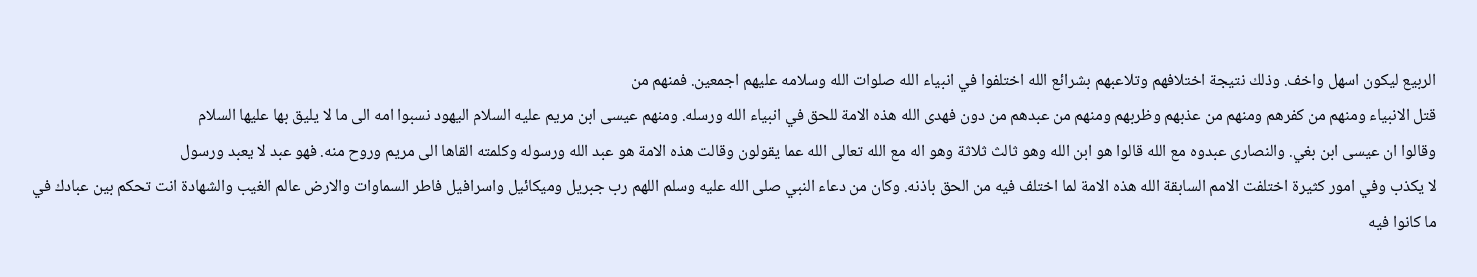الربيع ليكون اسهل واخف. وذلك نتيجة اختلافهم وتلاعبهم بشرائع الله اختلفوا في انبياء الله صلوات الله وسلامه عليهم اجمعين. فمنهم من
قتل الانبياء ومنهم من كفرهم ومنهم من عذبهم وظربهم ومنهم من عبدهم من دون فهدى الله هذه الامة للحق في انبياء الله ورسله. ومنهم عيسى ابن مريم عليه السلام اليهود نسبوا امه الى ما لا يليق بها عليها السلام
وقالوا ان عيسى ابن بغي. والنصارى عبدوه مع الله قالوا هو ابن الله وهو ثالث ثلاثة وهو اله مع الله تعالى الله عما يقولون وقالت هذه الامة هو عبد الله ورسوله وكلمته القاها الى مريم وروح منه. فهو عبد لا يعبد ورسول
لا يكذب وفي امور كثيرة اختلفت الامم السابقة الله هذه الامة لما اختلف فيه من الحق باذنه. وكان من دعاء النبي صلى الله عليه وسلم اللهم رب جبريل وميكائيل واسرافيل فاطر السماوات والارض عالم الغيب والشهادة انت تحكم بين عبادك في
ما كانوا فيه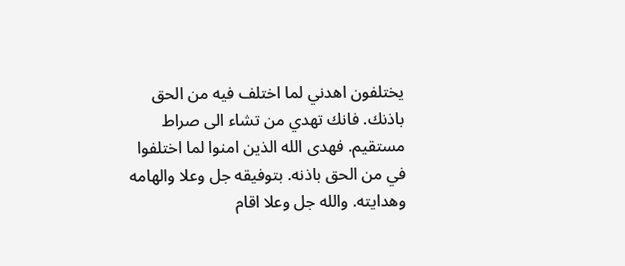يختلفون اهدني لما اختلف فيه من الحق باذنك. فانك تهدي من تشاء الى صراط مستقيم. فهدى الله الذين امنوا لما اختلفوا في من الحق باذنه. بتوفيقه جل وعلا والهامه وهدايته. والله جل وعلا اقام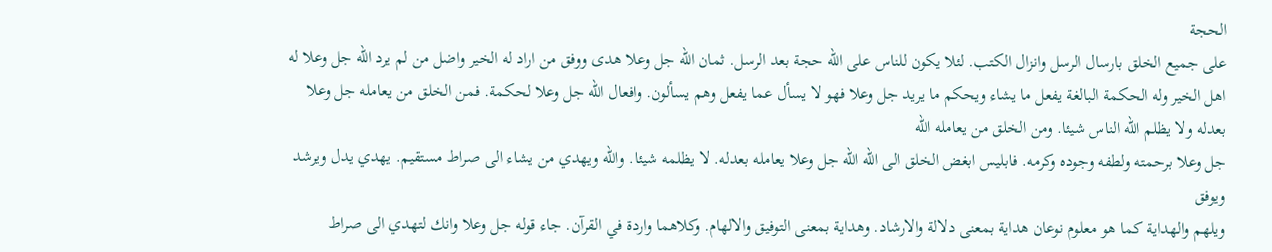الحجة
على جميع الخلق بارسال الرسل وانزال الكتب. لئلا يكون للناس على الله حجة بعد الرسل. ثمان الله جل وعلا هدى ووفق من اراد له الخير واضل من لم يرد الله جل وعلا له
اهل الخير وله الحكمة البالغة يفعل ما يشاء ويحكم ما يريد جل وعلا فهو لا يسأل عما يفعل وهم يسألون. وافعال الله جل وعلا لحكمة. فمن الخلق من يعامله جل وعلا بعدله ولا يظلم الله الناس شيئا. ومن الخلق من يعامله الله
جل وعلا برحمته ولطفه وجوده وكرمه. فابليس ابغض الخلق الى الله الله جل وعلا يعامله بعدله. لا يظلمه شيئا. والله ويهدي من يشاء الى صراط مستقيم. يهدي يدل ويرشد ويوفق
ويلهم والهداية كما هو معلوم نوعان هداية بمعنى دلالة والارشاد. وهداية بمعنى التوفيق والالهام. وكلاهما واردة في القرآن. جاء قوله جل وعلا وانك لتهدي الى صراط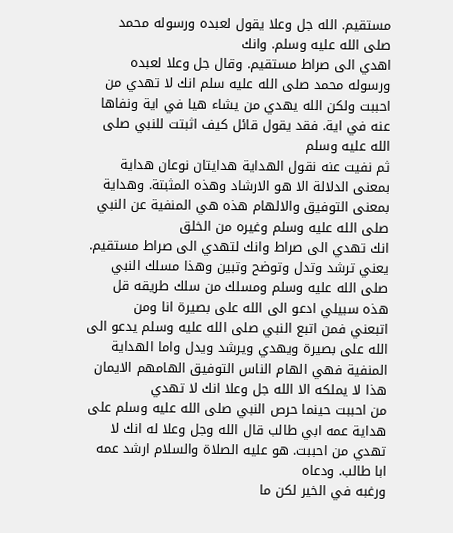مستقيم. الله جل وعلا يقول لعبده ورسوله محمد صلى الله عليه وسلم. وانك
اهدي الى صراط مستقيم. وقال جل وعلا لعبده ورسوله محمد صلى الله عليه سلم انك لا تهدي من احببت ولكن الله يهدي من يشاء هيا في اية ونفاها عنه في اية. فقد يقول قائل كيف اثبتت للنبي صلى الله عليه وسلم
ثم نفيت عنه نقول الهداية هدايتان نوعان هداية بمعنى الدلالة الا هو الارشاد وهذه المثبتة. وهداية بمعنى التوفيق والالهام هذه هي المنفية عن النبي صلى الله عليه وسلم وغيره من الخلق
انك تهدي الى صراط وانك لتهدي الى صراط مستقيم. يعني ترشد وتدل وتوضح وتبين وهذا مسلك النبي صلى الله عليه وسلم ومسلك من سلك طريقه قل هذه سبيلي ادعو الى الله على بصيرة انا ومن
اتبعني فمن اتبع النبي صلى الله عليه وسلم يدعو الى الله على بصيرة ويهدي ويرشد ويدل واما الهداية المنفية فهي الهام الناس التوفيق الهامهم الايمان هذا لا يملكه الا الله جل وعلا انك لا تهدي
من احببت حينما حرص النبي صلى الله عليه وسلم على هداية عمه ابي طالب قال الله وجل وعلا له انك لا تهدي من احببت. هو عليه الصلاة والسلام ارشد عمه ابا طالب. ودعاه
ورغبه في الخير لكن ما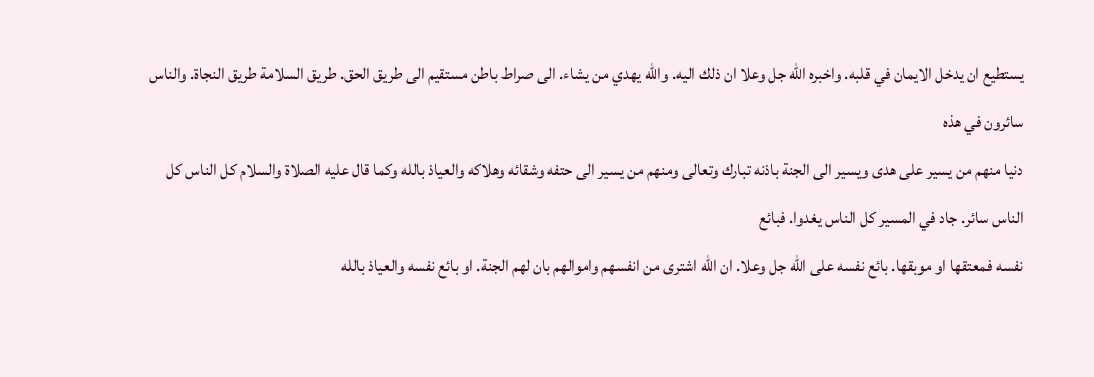يستطيع ان يدخل الايمان في قلبه. واخبره الله جل وعلا ان ذلك اليه. والله يهدي من يشاء. الى صراط باطن مستقيم الى طريق الحق. طريق السلامة طريق النجاة. والناس سائرون في هذه
دنيا منهم من يسير على هدى ويسير الى الجنة باذنه تبارك وتعالى ومنهم من يسير الى حتفه وشقائه وهلاكه والعياذ بالله وكما قال عليه الصلاة والسلام كل الناس كل الناس سائر. جاد في المسير كل الناس يغدوا. فبائع
نفسه فمعتقها او موبقها. بائع نفسه على الله جل وعلا. ان الله اشترى من انفسهم واموالهم بان لهم الجنة. او بائع نفسه والعياذ بالله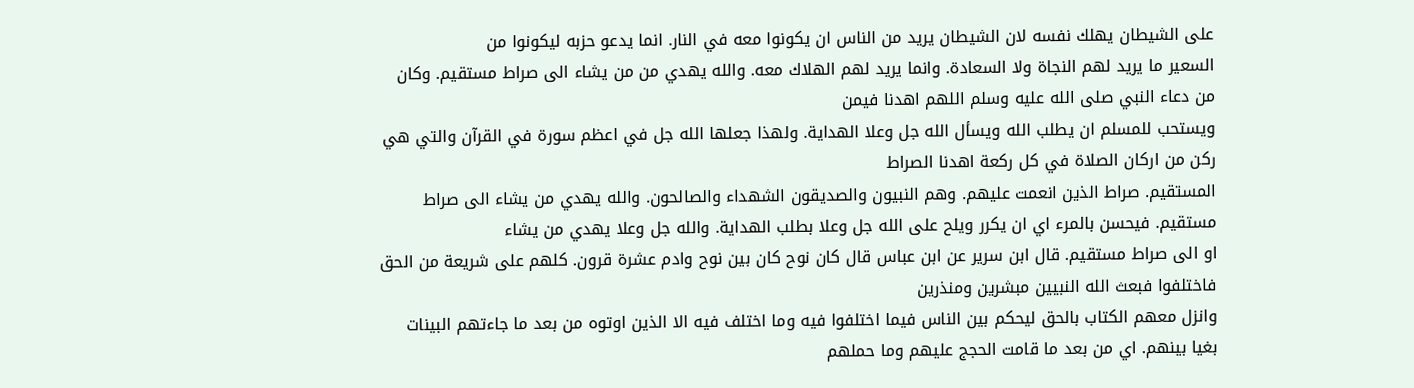على الشيطان يهلك نفسه لان الشيطان يريد من الناس ان يكونوا معه في النار. انما يدعو حزبه ليكونوا من
السعير ما يريد لهم النجاة ولا السعادة. وانما يريد لهم الهلاك معه. والله يهدي من من يشاء الى صراط مستقيم. وكان من دعاء النبي صلى الله عليه وسلم اللهم اهدنا فيمن
ويستحب للمسلم ان يطلب الله ويسأل الله جل وعلا الهداية. ولهذا جعلها الله جل في اعظم سورة في القرآن والتي هي ركن من اركان الصلاة في كل ركعة اهدنا الصراط
المستقيم. صراط الذين انعمت عليهم. وهم النبيون والصديقون الشهداء والصالحون. والله يهدي من يشاء الى صراط مستقيم. فيحسن بالمرء اي ان يكرر ويلح على الله جل وعلا بطلب الهداية. والله جل وعلا يهدي من يشاء
او الى صراط مستقيم. قال ابن سرير عن ابن عباس قال كان نوح كان بين نوح وادم عشرة قرون. كلهم على شريعة من الحق فاختلفوا فبعث الله النبيين مبشرين ومنذرين
وانزل معهم الكتاب بالحق ليحكم بين الناس فيما اختلفوا فيه وما اختلف فيه الا الذين اوتوه من بعد ما جاءتهم البينات بغيا بينهم. اي من بعد ما قامت الحجج عليهم وما حملهم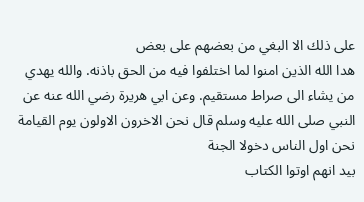على ذلك الا البغي من بعضهم على بعض
هدا الله الذين امنوا لما اختلفوا فيه من الحق باذنه. والله يهدي من يشاء الى صراط مستقيم. وعن ابي هريرة رضي الله عنه عن النبي صلى الله عليه وسلم قال نحن الاخرون الاولون يوم القيامة نحن اول الناس دخولا الجنة
بيد انهم اوتوا الكتاب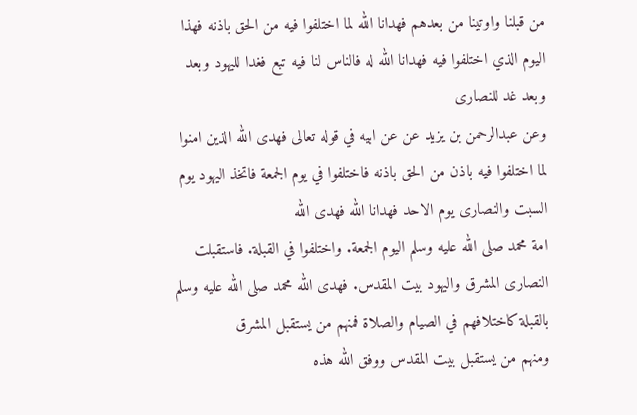من قبلنا واوتينا من بعدهم فهدانا الله لما اختلفوا فيه من الحق باذنه فهذا اليوم الذي اختلفوا فيه فهدانا الله له فالناس لنا فيه تبع فغدا لليهود وبعد وبعد غد للنصارى
وعن عبدالرحمن بن يزيد عن عن ابيه في قوله تعالى فهدى الله الذين امنوا لما اختلفوا فيه باذن من الحق باذنه فاختلفوا في يوم الجمعة فاتخذ اليهود يوم السبت والنصارى يوم الاحد فهدانا الله فهدى الله
امة محمد صلى الله عليه وسلم اليوم الجمعة. واختلفوا في القبلة. فاستقبلت النصارى المشرق واليهود بيت المقدس. فهدى الله محمد صلى الله عليه وسلم بالقبلة كاختلافهم في الصيام والصلاة فمنهم من يستقبل المشرق
ومنهم من يستقبل بيت المقدس ووفق الله هذه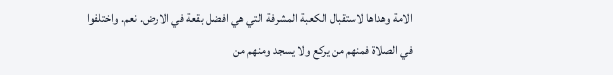الامة وهداها لاستقبال الكعبة المشرفة التي هي افضل بقعة في الارض. نعم. واختلفوا في الصلاة فمنهم من يركع ولا يسجد ومنهم من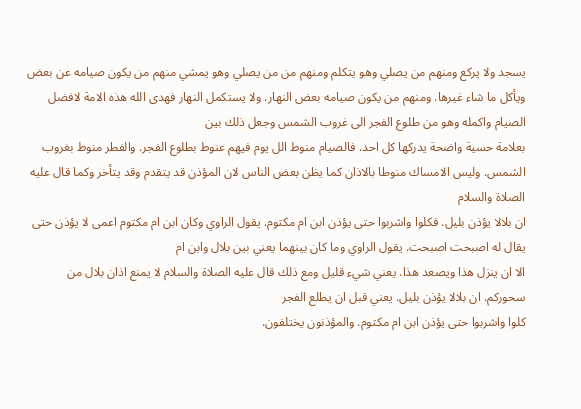يسجد ولا يركع ومنهم من يصلي وهو يتكلم ومنهم من من يصلي وهو يمشي منهم من يكون صيامه عن بعض
ويأكل ما شاء غيرها. ومنهم من يكون صيامه بعض النهار. ولا يستكمل النهار فهدى الله هذه الامة لافضل الصيام واكمله وهو من طلوع الفجر الى غروب الشمس وجعل ذلك بين
بعلامة حسية واضحة يدركها كل احد. فالصيام منوط الل يوم فيهم عنوط بطلوع الفجر. والفطر منوط بغروب الشمس. وليس الامساك منوطا بالاذان كما يظن بعض الناس لان المؤذن قد يتقدم وقد يتأخر وكما قال عليه الصلاة والسلام
ان بلالا يؤذن بليل. فكلوا واشربوا حتى يؤذن ابن ام مكتوم. يقول الراوي وكان ابن ام مكتوم اعمى لا يؤذن حتى يقال له اصبحت اصبحت. يقول الراوي وما كان بينهما يعني بين بلال وابن ام
الا ان ينزل هذا ويصعد هذا. يعني شيء قليل ومع ذلك قال عليه الصلاة والسلام لا يمنع اذان بلال من سحوركم. ان بلالا يؤذن بليل. يعني قبل ان يطلع الفجر
كلوا واشربوا حتى يؤذن ابن ام مكتوم. والمؤذنون يختلفون.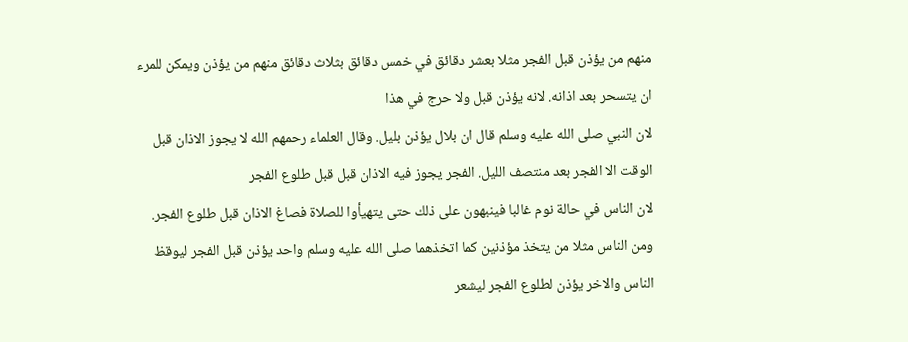منهم من يؤذن قبل الفجر مثلا بعشر دقائق في خمس دقائق بثلاث دقائق منهم من يؤذن ويمكن للمرء ان يتسحر بعد اذانه. لانه يؤذن قبل ولا حرج في هذا
لان النبي صلى الله عليه وسلم قال ان بلال يؤذن بليل. وقال العلماء رحمهم الله لا يجوز الاذان قبل الوقت الا الفجر بعد منتصف الليل. الفجر يجوز فيه الاذان قبل قبل طلوع الفجر
لان الناس في حالة نوم غالبا فينبهون على ذلك حتى يتهيأوا للصلاة فصاغ الاذان قبل طلوع الفجر. ومن الناس مثلا من يتخذ مؤذنين كما اتخذهما صلى الله عليه وسلم واحد يؤذن قبل الفجر ليوقظ الناس والاخر يؤذن لطلوع الفجر ليشعر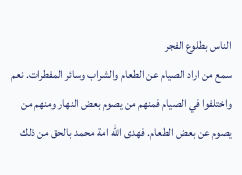الناس بطلوع الفجر
سمع من اراد الصيام عن الطعام والشراب وسائر المفطرات. نعم واختلفوا في الصيام فمنهم من يصوم بعض النهار ومنهم من يصوم عن بعض الطعام. فهدى الله امة محمد بالحق من ذلك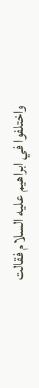واختلفوا في ابراهيم عليه السلام فقالت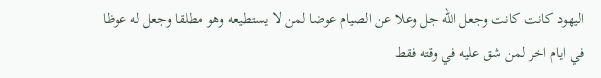اليهود كانت كانت وجعل الله جل وعلا عن الصيام عوضا لمن لا يستطيعه وهو مطلقا وجعل له عوظا في ايام اخر لمن شق عليه في وقته فقط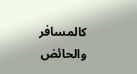كالمسافر
والحائض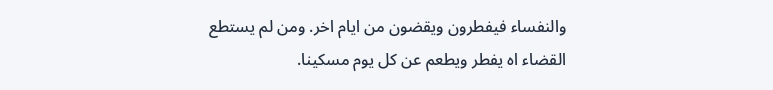والنفساء فيفطرون ويقضون من ايام اخر. ومن لم يستطع القضاء اه يفطر ويطعم عن كل يوم مسكينا.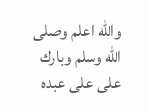والله اعلم وصلى الله وسلم وبارك على على عبده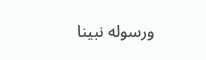ورسوله نبينا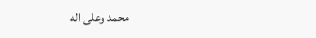محمد وعلى اله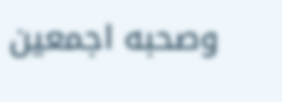وصحبه اجمعين